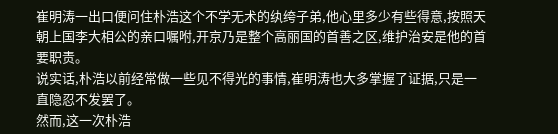崔明涛一出口便问住朴浩这个不学无术的纨绔子弟,他心里多少有些得意,按照天朝上国李大相公的亲口嘱咐,开京乃是整个高丽国的首善之区,维护治安是他的首要职责。
说实话,朴浩以前经常做一些见不得光的事情,崔明涛也大多掌握了证据,只是一直隐忍不发罢了。
然而,这一次朴浩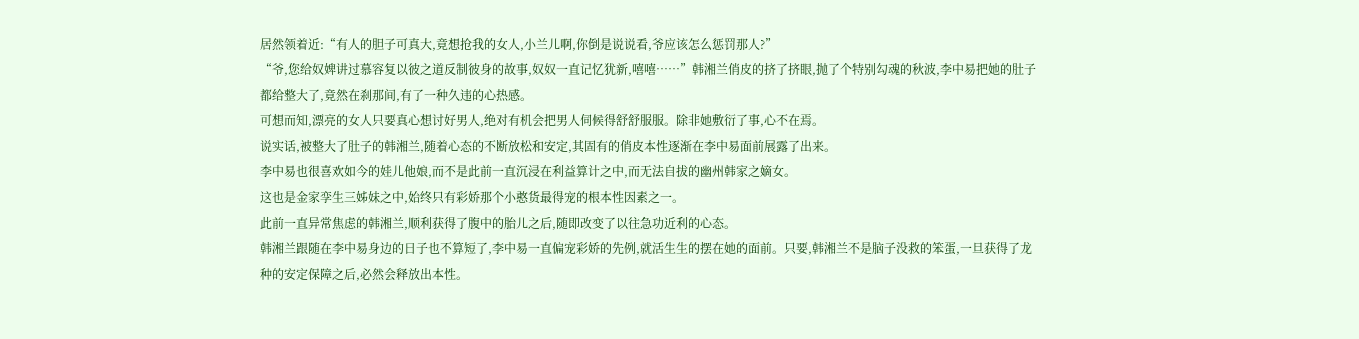居然领着近:“有人的胆子可真大,竟想抢我的女人,小兰儿啊,你倒是说说看,爷应该怎么惩罚那人?”
“爷,您给奴婢讲过慕容复以彼之道反制彼身的故事,奴奴一直记忆犹新,嘻嘻……”韩湘兰俏皮的挤了挤眼,抛了个特别勾魂的秋波,李中易把她的肚子都给整大了,竟然在刹那间,有了一种久违的心热感。
可想而知,漂亮的女人只要真心想讨好男人,绝对有机会把男人伺候得舒舒服服。除非她敷衍了事,心不在焉。
说实话,被整大了肚子的韩湘兰,随着心态的不断放松和安定,其固有的俏皮本性逐渐在李中易面前展露了出来。
李中易也很喜欢如今的娃儿他娘,而不是此前一直沉浸在利益算计之中,而无法自拔的幽州韩家之嫡女。
这也是金家孪生三姊妹之中,始终只有彩娇那个小憨货最得宠的根本性因素之一。
此前一直异常焦虑的韩湘兰,顺利获得了腹中的胎儿之后,随即改变了以往急功近利的心态。
韩湘兰跟随在李中易身边的日子也不算短了,李中易一直偏宠彩娇的先例,就活生生的摆在她的面前。只要,韩湘兰不是脑子没救的笨蛋,一旦获得了龙种的安定保障之后,必然会释放出本性。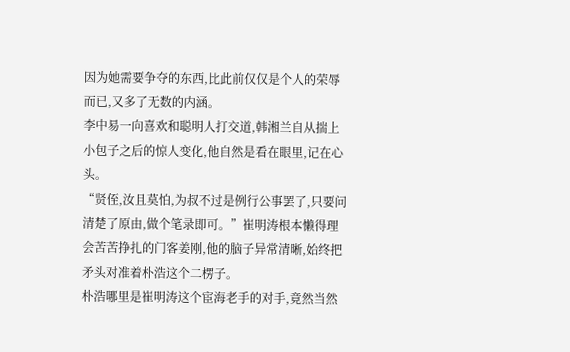因为她需要争夺的东西,比此前仅仅是个人的荣辱而已,又多了无数的内涵。
李中易一向喜欢和聪明人打交道,韩湘兰自从揣上小包子之后的惊人变化,他自然是看在眼里,记在心头。
“贤侄,汝且莫怕,为叔不过是例行公事罢了,只要问清楚了原由,做个笔录即可。”崔明涛根本懒得理会苦苦挣扎的门客姜刚,他的脑子异常清晰,始终把矛头对准着朴浩这个二楞子。
朴浩哪里是崔明涛这个宦海老手的对手,竟然当然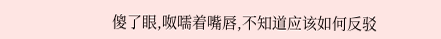傻了眼,呶嚅着嘴唇,不知道应该如何反驳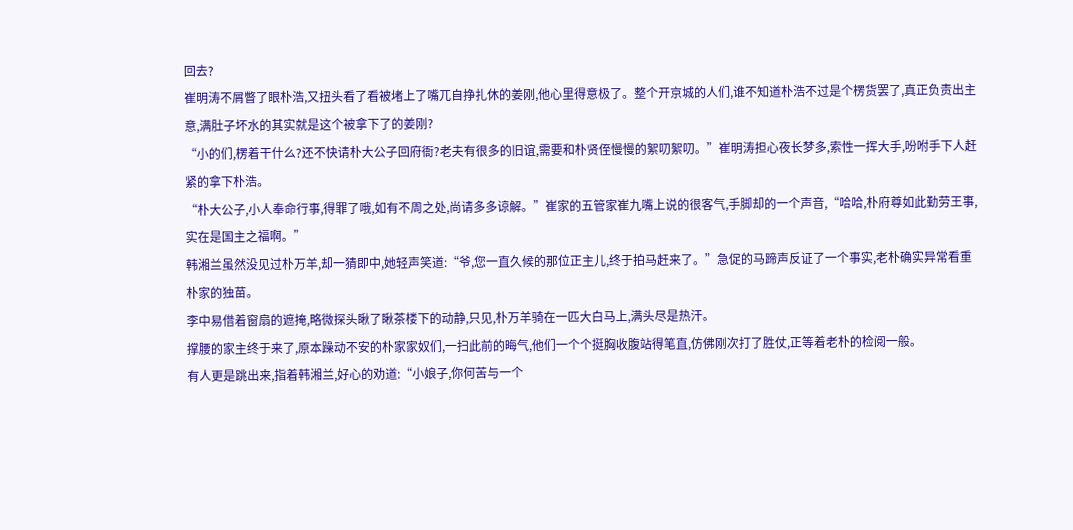回去?
崔明涛不屑瞥了眼朴浩,又扭头看了看被堵上了嘴兀自挣扎休的姜刚,他心里得意极了。整个开京城的人们,谁不知道朴浩不过是个楞货罢了,真正负责出主意,满肚子坏水的其实就是这个被拿下了的姜刚?
“小的们,楞着干什么?还不快请朴大公子回府衙?老夫有很多的旧谊,需要和朴贤侄慢慢的絮叨絮叨。”崔明涛担心夜长梦多,索性一挥大手,吩咐手下人赶紧的拿下朴浩。
“朴大公子,小人奉命行事,得罪了哦,如有不周之处,尚请多多谅解。”崔家的五管家崔九嘴上说的很客气,手脚却的一个声音,“哈哈,朴府尊如此勤劳王事,实在是国主之福啊。”
韩湘兰虽然没见过朴万羊,却一猜即中,她轻声笑道:“爷,您一直久候的那位正主儿,终于拍马赶来了。”急促的马蹄声反证了一个事实,老朴确实异常看重朴家的独苗。
李中易借着窗扇的遮掩,略微探头瞅了瞅茶楼下的动静,只见,朴万羊骑在一匹大白马上,满头尽是热汗。
撑腰的家主终于来了,原本躁动不安的朴家家奴们,一扫此前的晦气,他们一个个挺胸收腹站得笔直,仿佛刚次打了胜仗,正等着老朴的检阅一般。
有人更是跳出来,指着韩湘兰,好心的劝道:“小娘子,你何苦与一个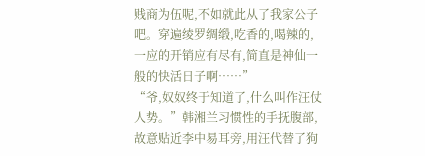贱商为伍呢,不如就此从了我家公子吧。穿遍绫罗绸缎,吃香的,喝辣的,一应的开销应有尽有,简直是神仙一般的快活日子啊……”
“爷,奴奴终于知道了,什么叫作汪仗人势。”韩湘兰习惯性的手抚腹部,故意贴近李中易耳旁,用汪代替了狗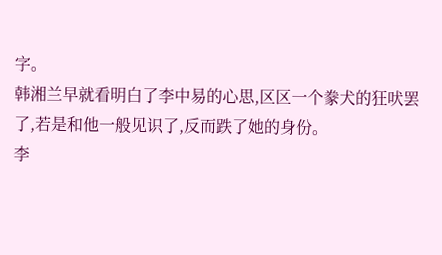字。
韩湘兰早就看明白了李中易的心思,区区一个豢犬的狂吠罢了,若是和他一般见识了,反而跌了她的身份。
李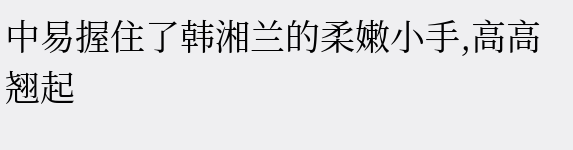中易握住了韩湘兰的柔嫩小手,高高翘起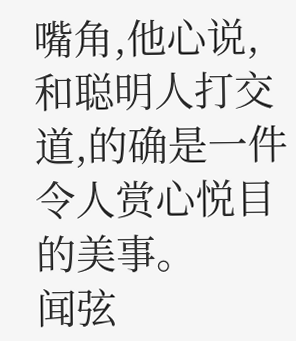嘴角,他心说,和聪明人打交道,的确是一件令人赏心悦目的美事。
闻弦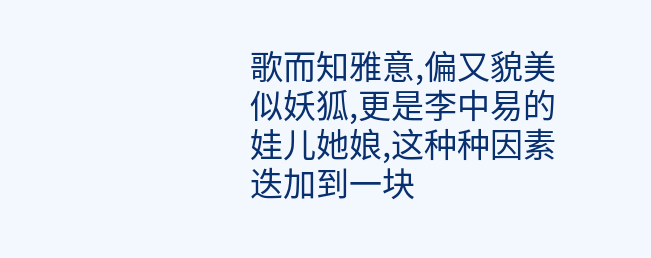歌而知雅意,偏又貌美似妖狐,更是李中易的娃儿她娘,这种种因素迭加到一块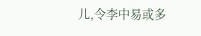儿,令李中易或多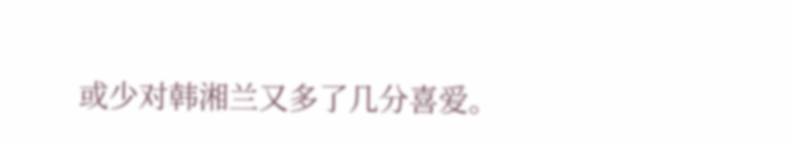或少对韩湘兰又多了几分喜爱。